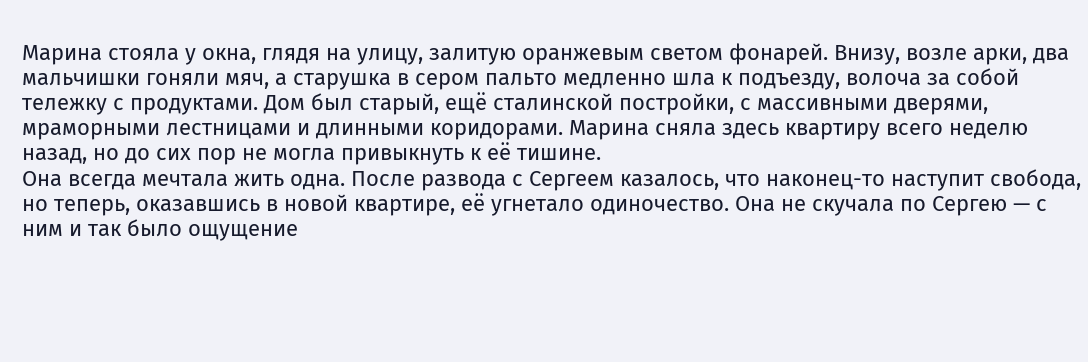Марина стояла у окна, глядя на улицу, залитую оранжевым светом фонарей. Внизу, возле арки, два мальчишки гоняли мяч, а старушка в сером пальто медленно шла к подъезду, волоча за собой тележку с продуктами. Дом был старый, ещё сталинской постройки, с массивными дверями, мраморными лестницами и длинными коридорами. Марина сняла здесь квартиру всего неделю назад, но до сих пор не могла привыкнуть к её тишине.
Она всегда мечтала жить одна. После развода с Сергеем казалось, что наконец-то наступит свобода, но теперь, оказавшись в новой квартире, её угнетало одиночество. Она не скучала по Сергею — с ним и так было ощущение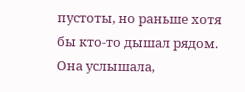пустоты, но раньше хотя бы кто-то дышал рядом.
Она услышала,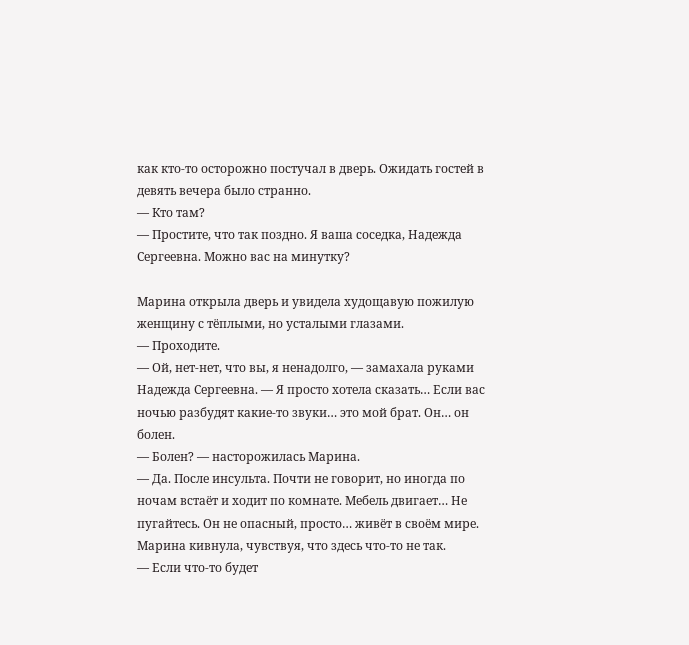как кто-то осторожно постучал в дверь. Ожидать гостей в девять вечера было странно.
— Кто там?
— Простите, что так поздно. Я ваша соседка, Надежда Сергеевна. Можно вас на минутку?

Марина открыла дверь и увидела худощавую пожилую женщину с тёплыми, но усталыми глазами.
— Проходите.
— Ой, нет-нет, что вы, я ненадолго, — замахала руками Надежда Сергеевна. — Я просто хотела сказать… Если вас ночью разбудят какие-то звуки… это мой брат. Он… он болен.
— Болен? — насторожилась Марина.
— Да. После инсульта. Почти не говорит, но иногда по ночам встаёт и ходит по комнате. Мебель двигает… Не пугайтесь. Он не опасный, просто… живёт в своём мире.
Марина кивнула, чувствуя, что здесь что-то не так.
— Если что-то будет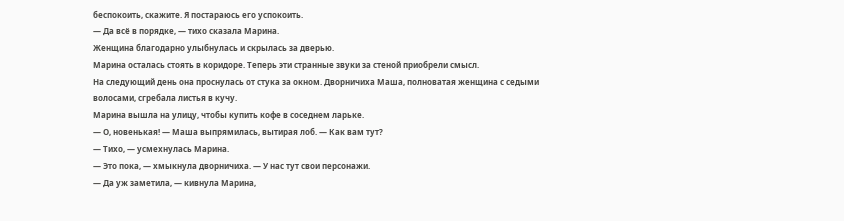беспокоить, скажите. Я постараюсь его успокоить.
— Да всё в порядке, — тихо сказала Марина.
Женщина благодарно улыбнулась и скрылась за дверью.
Марина осталась стоять в коридоре. Теперь эти странные звуки за стеной приобрели смысл.
На следующий день она проснулась от стука за окном. Дворничиха Маша, полноватая женщина с седыми волосами, сгребала листья в кучу.
Марина вышла на улицу, чтобы купить кофе в соседнем ларьке.
— О, новенькая! — Маша выпрямилась, вытирая лоб. — Как вам тут?
— Тихо, — усмехнулась Марина.
— Это пока, — хмыкнула дворничиха. — У нас тут свои персонажи.
— Да уж заметила, — кивнула Марина,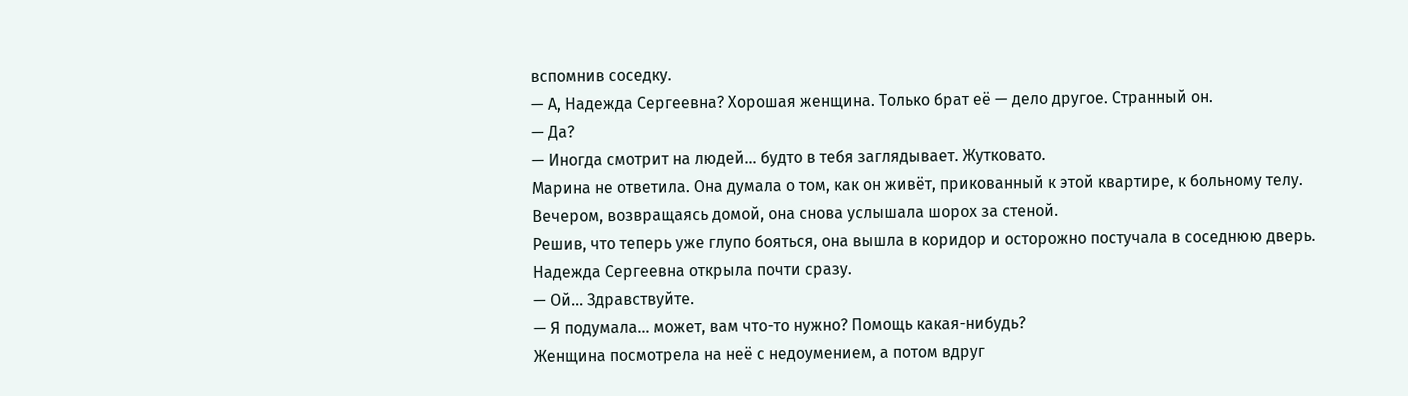вспомнив соседку.
— А, Надежда Сергеевна? Хорошая женщина. Только брат её — дело другое. Странный он.
— Да?
— Иногда смотрит на людей… будто в тебя заглядывает. Жутковато.
Марина не ответила. Она думала о том, как он живёт, прикованный к этой квартире, к больному телу.
Вечером, возвращаясь домой, она снова услышала шорох за стеной.
Решив, что теперь уже глупо бояться, она вышла в коридор и осторожно постучала в соседнюю дверь.
Надежда Сергеевна открыла почти сразу.
— Ой… Здравствуйте.
— Я подумала… может, вам что-то нужно? Помощь какая-нибудь?
Женщина посмотрела на неё с недоумением, а потом вдруг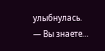улыбнулась.
— Вы знаете…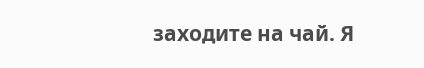заходите на чай. Я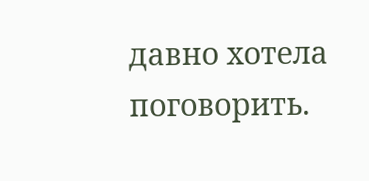давно хотела поговорить.